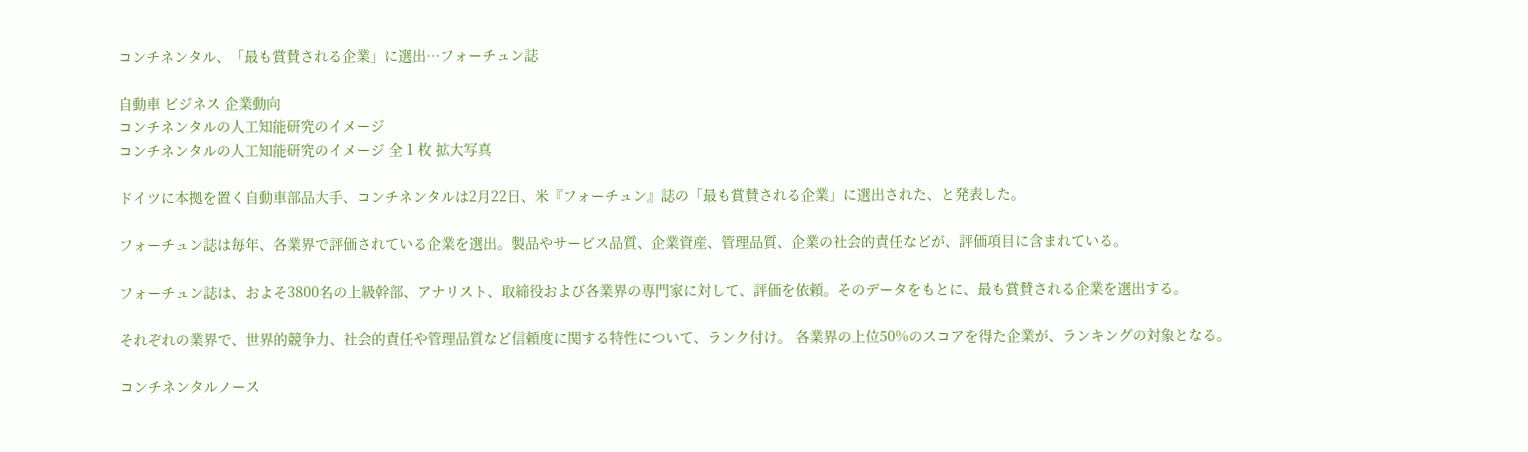コンチネンタル、「最も賞賛される企業」に選出…フォーチュン誌

自動車 ビジネス 企業動向
コンチネンタルの人工知能研究のイメージ
コンチネンタルの人工知能研究のイメージ 全 1 枚 拡大写真

ドイツに本拠を置く自動車部品大手、コンチネンタルは2月22日、米『フォーチュン』誌の「最も賞賛される企業」に選出された、と発表した。

フォーチュン誌は毎年、各業界で評価されている企業を選出。製品やサービス品質、企業資産、管理品質、企業の社会的責任などが、評価項目に含まれている。

フォーチュン誌は、およそ3800名の上級幹部、アナリスト、取締役および各業界の専門家に対して、評価を依頼。そのデータをもとに、最も賞賛される企業を選出する。

それぞれの業界で、世界的競争力、社会的責任や管理品質など信頼度に関する特性について、ランク付け。 各業界の上位50%のスコアを得た企業が、ランキングの対象となる。

コンチネンタルノース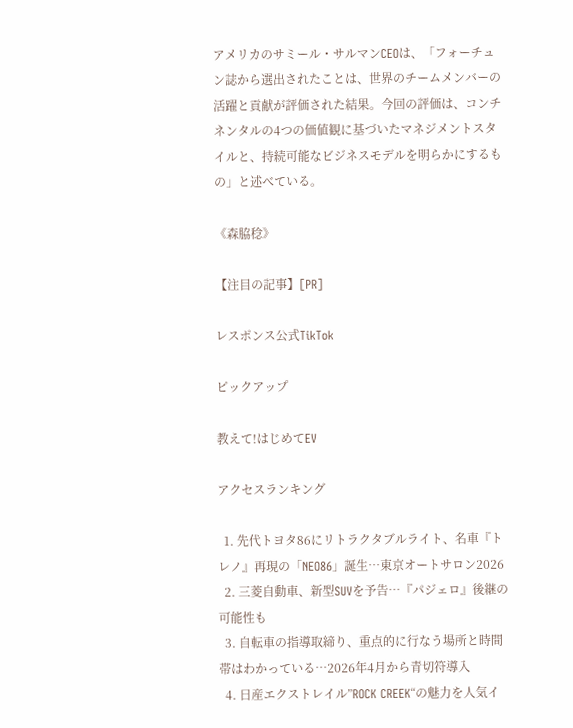アメリカのサミール・サルマンCEOは、「フォーチュン誌から選出されたことは、世界のチームメンバーの活躍と貢献が評価された結果。今回の評価は、コンチネンタルの4つの価値観に基づいたマネジメントスタイルと、持続可能なビジネスモデルを明らかにするもの」と述べている。

《森脇稔》

【注目の記事】[PR]

レスポンス公式TikTok

ピックアップ

教えて!はじめてEV

アクセスランキング

  1. 先代トヨタ86にリトラクタブルライト、名車『トレノ』再現の「NEO86」誕生…東京オートサロン2026
  2. 三菱自動車、新型SUVを予告…『パジェロ』後継の可能性も
  3. 自転車の指導取締り、重点的に行なう場所と時間帯はわかっている…2026年4月から青切符導入
  4. 日産エクストレイル”ROCK CREEK“の魅力を人気イ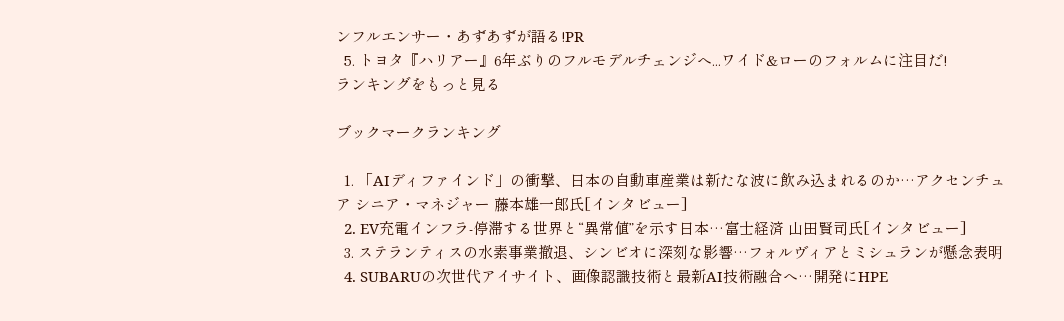ンフルエンサー・あずあずが語る!PR
  5. トヨタ『ハリアー』6年ぶりのフルモデルチェンジへ...ワイド&ローのフォルムに注目だ!
ランキングをもっと見る

ブックマークランキング

  1. 「AIディファインド」の衝撃、日本の自動車産業は新たな波に飲み込まれるのか…アクセンチュア シニア・マネジャー 藤本雄一郎氏[インタビュー]
  2. EV充電インフラ-停滞する世界と“異常値”を示す日本…富士経済 山田賢司氏[インタビュー]
  3. ステランティスの水素事業撤退、シンビオに深刻な影響…フォルヴィアとミシュランが懸念表明
  4. SUBARUの次世代アイサイト、画像認識技術と最新AI技術融合へ…開発にHPE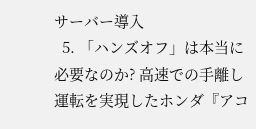サーバー導入
  5. 「ハンズオフ」は本当に必要なのか? 高速での手離し運転を実現したホンダ『アコ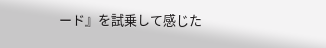ード』を試乗して感じた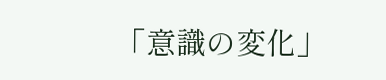「意識の変化」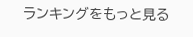ランキングをもっと見る